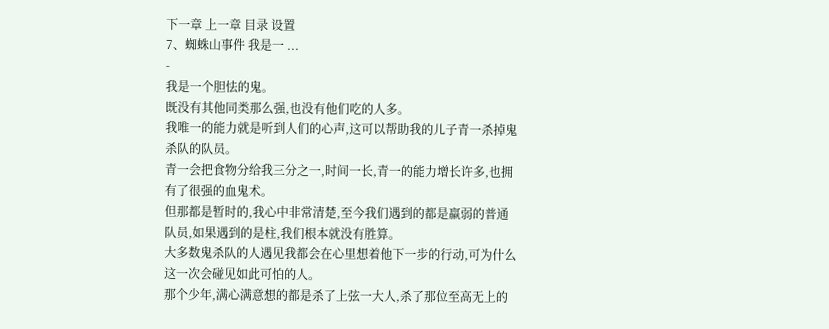下一章 上一章 目录 设置
7、蜘蛛山事件 我是一 ...
-
我是一个胆怯的鬼。
既没有其他同类那么强,也没有他们吃的人多。
我唯一的能力就是听到人们的心声,这可以帮助我的儿子青一杀掉鬼杀队的队员。
青一会把食物分给我三分之一,时间一长,青一的能力增长许多,也拥有了很强的血鬼术。
但那都是暂时的,我心中非常清楚,至今我们遇到的都是羸弱的普通队员,如果遇到的是柱,我们根本就没有胜算。
大多数鬼杀队的人遇见我都会在心里想着他下一步的行动,可为什么这一次会碰见如此可怕的人。
那个少年,满心满意想的都是杀了上弦一大人,杀了那位至高无上的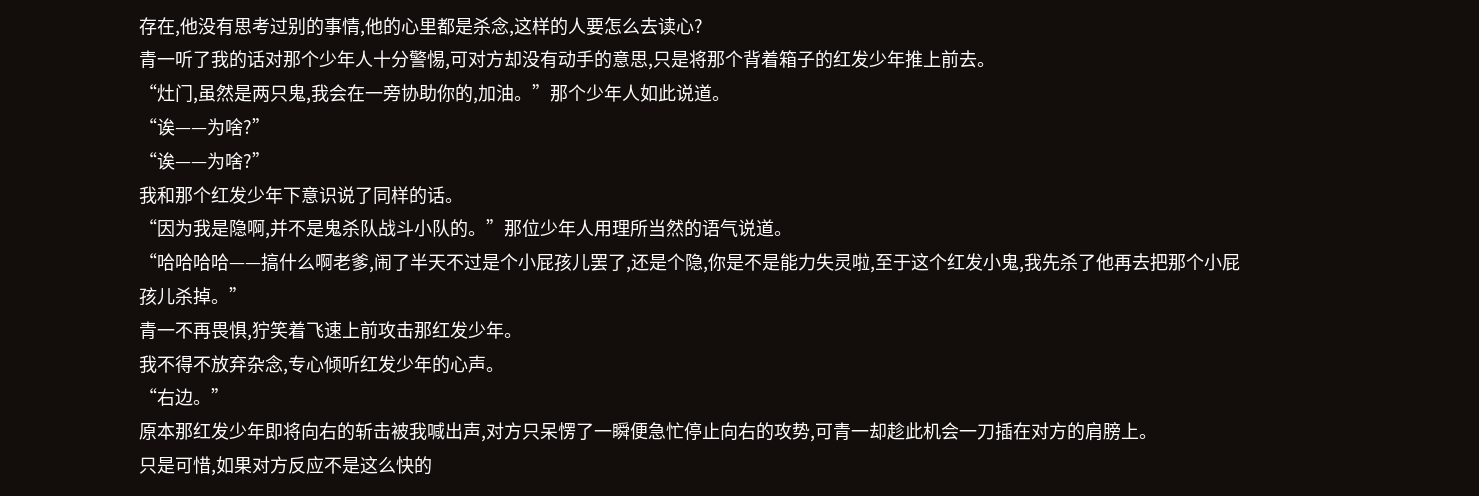存在,他没有思考过别的事情,他的心里都是杀念,这样的人要怎么去读心?
青一听了我的话对那个少年人十分警惕,可对方却没有动手的意思,只是将那个背着箱子的红发少年推上前去。
“灶门,虽然是两只鬼,我会在一旁协助你的,加油。”那个少年人如此说道。
“诶——为啥?”
“诶——为啥?”
我和那个红发少年下意识说了同样的话。
“因为我是隐啊,并不是鬼杀队战斗小队的。”那位少年人用理所当然的语气说道。
“哈哈哈哈——搞什么啊老爹,闹了半天不过是个小屁孩儿罢了,还是个隐,你是不是能力失灵啦,至于这个红发小鬼,我先杀了他再去把那个小屁孩儿杀掉。”
青一不再畏惧,狞笑着飞速上前攻击那红发少年。
我不得不放弃杂念,专心倾听红发少年的心声。
“右边。”
原本那红发少年即将向右的斩击被我喊出声,对方只呆愣了一瞬便急忙停止向右的攻势,可青一却趁此机会一刀插在对方的肩膀上。
只是可惜,如果对方反应不是这么快的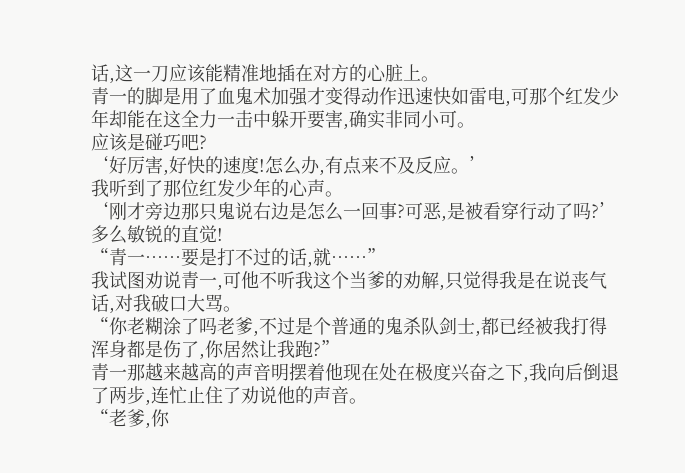话,这一刀应该能精准地插在对方的心脏上。
青一的脚是用了血鬼术加强才变得动作迅速快如雷电,可那个红发少年却能在这全力一击中躲开要害,确实非同小可。
应该是碰巧吧?
‘好厉害,好快的速度!怎么办,有点来不及反应。’
我听到了那位红发少年的心声。
‘刚才旁边那只鬼说右边是怎么一回事?可恶,是被看穿行动了吗?’
多么敏锐的直觉!
“青一……要是打不过的话,就……”
我试图劝说青一,可他不听我这个当爹的劝解,只觉得我是在说丧气话,对我破口大骂。
“你老糊涂了吗老爹,不过是个普通的鬼杀队剑士,都已经被我打得浑身都是伤了,你居然让我跑?”
青一那越来越高的声音明摆着他现在处在极度兴奋之下,我向后倒退了两步,连忙止住了劝说他的声音。
“老爹,你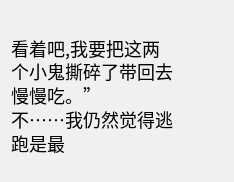看着吧,我要把这两个小鬼撕碎了带回去慢慢吃。”
不……我仍然觉得逃跑是最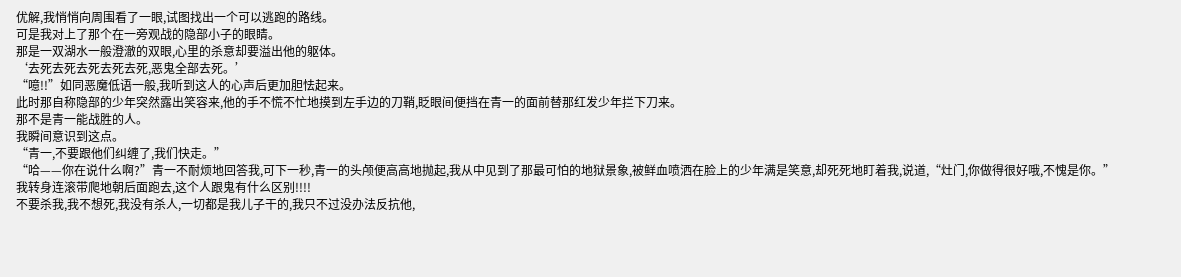优解,我悄悄向周围看了一眼,试图找出一个可以逃跑的路线。
可是我对上了那个在一旁观战的隐部小子的眼睛。
那是一双湖水一般澄澈的双眼,心里的杀意却要溢出他的躯体。
‘去死去死去死去死去死,恶鬼全部去死。’
“噫!!”如同恶魔低语一般,我听到这人的心声后更加胆怯起来。
此时那自称隐部的少年突然露出笑容来,他的手不慌不忙地摸到左手边的刀鞘,眨眼间便挡在青一的面前替那红发少年拦下刀来。
那不是青一能战胜的人。
我瞬间意识到这点。
“青一,不要跟他们纠缠了,我们快走。”
“哈——你在说什么啊?”青一不耐烦地回答我,可下一秒,青一的头颅便高高地抛起,我从中见到了那最可怕的地狱景象,被鲜血喷洒在脸上的少年满是笑意,却死死地盯着我,说道,“灶门,你做得很好哦,不愧是你。”
我转身连滚带爬地朝后面跑去,这个人跟鬼有什么区别!!!!
不要杀我,我不想死,我没有杀人,一切都是我儿子干的,我只不过没办法反抗他,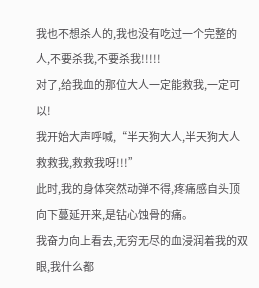我也不想杀人的,我也没有吃过一个完整的人,不要杀我,不要杀我!!!!!
对了,给我血的那位大人一定能救我,一定可以!
我开始大声呼喊,“半天狗大人,半天狗大人救救我,救救我呀!!!”
此时,我的身体突然动弹不得,疼痛感自头顶向下蔓延开来,是钻心蚀骨的痛。
我奋力向上看去,无穷无尽的血浸润着我的双眼,我什么都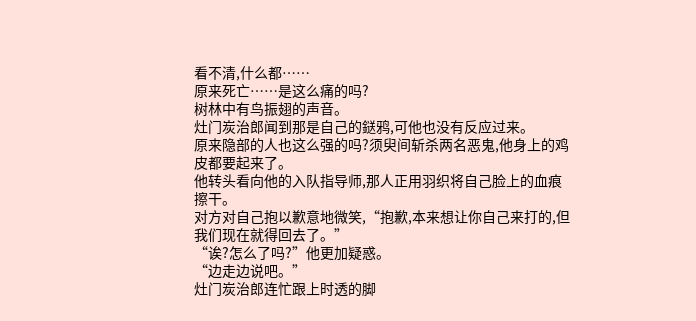看不清,什么都……
原来死亡……是这么痛的吗?
树林中有鸟振翅的声音。
灶门炭治郎闻到那是自己的鎹鸦,可他也没有反应过来。
原来隐部的人也这么强的吗?须臾间斩杀两名恶鬼,他身上的鸡皮都要起来了。
他转头看向他的入队指导师,那人正用羽织将自己脸上的血痕擦干。
对方对自己抱以歉意地微笑,“抱歉,本来想让你自己来打的,但我们现在就得回去了。”
“诶?怎么了吗?”他更加疑惑。
“边走边说吧。”
灶门炭治郎连忙跟上时透的脚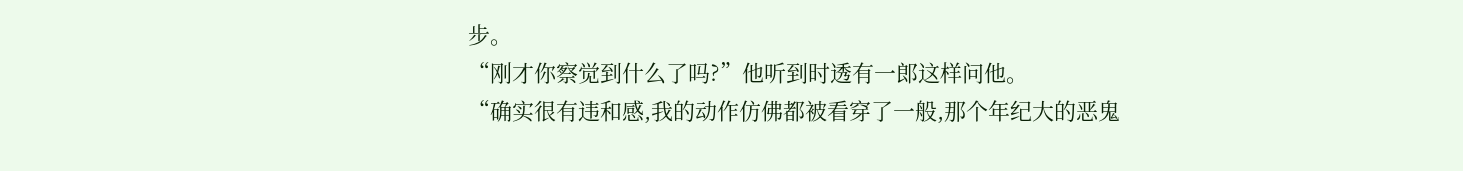步。
“刚才你察觉到什么了吗?”他听到时透有一郎这样问他。
“确实很有违和感,我的动作仿佛都被看穿了一般,那个年纪大的恶鬼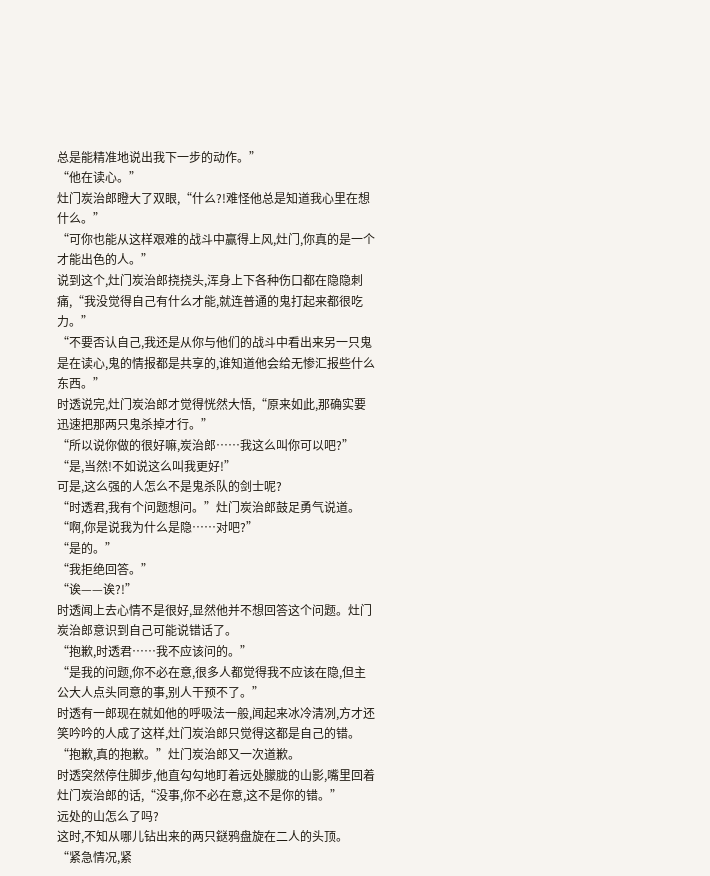总是能精准地说出我下一步的动作。”
“他在读心。”
灶门炭治郎瞪大了双眼,“什么?!难怪他总是知道我心里在想什么。”
“可你也能从这样艰难的战斗中赢得上风,灶门,你真的是一个才能出色的人。”
说到这个,灶门炭治郎挠挠头,浑身上下各种伤口都在隐隐刺痛,“我没觉得自己有什么才能,就连普通的鬼打起来都很吃力。”
“不要否认自己,我还是从你与他们的战斗中看出来另一只鬼是在读心,鬼的情报都是共享的,谁知道他会给无惨汇报些什么东西。”
时透说完,灶门炭治郎才觉得恍然大悟,“原来如此,那确实要迅速把那两只鬼杀掉才行。”
“所以说你做的很好嘛,炭治郎……我这么叫你可以吧?”
“是,当然!不如说这么叫我更好!”
可是,这么强的人怎么不是鬼杀队的剑士呢?
“时透君,我有个问题想问。”灶门炭治郎鼓足勇气说道。
“啊,你是说我为什么是隐……对吧?”
“是的。”
“我拒绝回答。”
“诶——诶?!”
时透闻上去心情不是很好,显然他并不想回答这个问题。灶门炭治郎意识到自己可能说错话了。
“抱歉,时透君……我不应该问的。”
“是我的问题,你不必在意,很多人都觉得我不应该在隐,但主公大人点头同意的事,别人干预不了。”
时透有一郎现在就如他的呼吸法一般,闻起来冰冷清冽,方才还笑吟吟的人成了这样,灶门炭治郎只觉得这都是自己的错。
“抱歉,真的抱歉。”灶门炭治郎又一次道歉。
时透突然停住脚步,他直勾勾地盯着远处朦胧的山影,嘴里回着灶门炭治郎的话,“没事,你不必在意,这不是你的错。”
远处的山怎么了吗?
这时,不知从哪儿钻出来的两只鎹鸦盘旋在二人的头顶。
“紧急情况,紧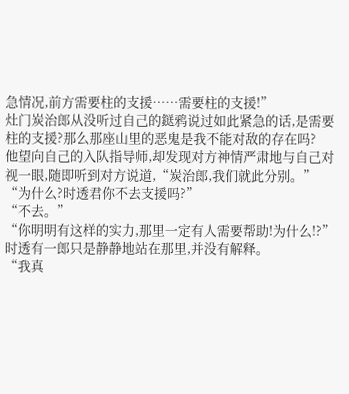急情况,前方需要柱的支援……需要柱的支援!”
灶门炭治郎从没听过自己的鎹鸦说过如此紧急的话,是需要柱的支援?那么那座山里的恶鬼是我不能对敌的存在吗?
他望向自己的入队指导师,却发现对方神情严肃地与自己对视一眼,随即听到对方说道,“炭治郎,我们就此分别。”
“为什么?时透君你不去支援吗?”
“不去。”
“你明明有这样的实力,那里一定有人需要帮助!为什么!?”
时透有一郎只是静静地站在那里,并没有解释。
“我真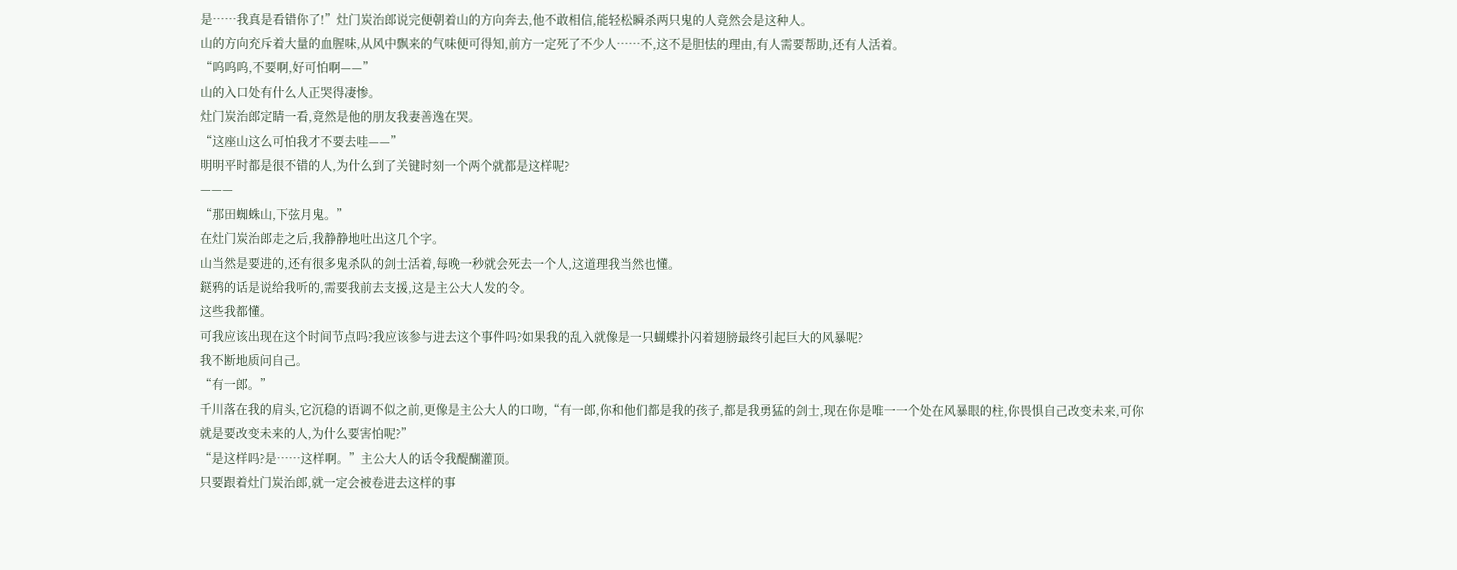是……我真是看错你了!”灶门炭治郎说完便朝着山的方向奔去,他不敢相信,能轻松瞬杀两只鬼的人竟然会是这种人。
山的方向充斥着大量的血腥味,从风中飘来的气味便可得知,前方一定死了不少人……不,这不是胆怯的理由,有人需要帮助,还有人活着。
“呜呜呜,不要啊,好可怕啊——”
山的入口处有什么人正哭得凄惨。
灶门炭治郎定睛一看,竟然是他的朋友我妻善逸在哭。
“这座山这么可怕我才不要去哇——”
明明平时都是很不错的人,为什么到了关键时刻一个两个就都是这样呢?
———
“那田蜘蛛山,下弦月鬼。”
在灶门炭治郎走之后,我静静地吐出这几个字。
山当然是要进的,还有很多鬼杀队的剑士活着,每晚一秒就会死去一个人,这道理我当然也懂。
鎹鸦的话是说给我听的,需要我前去支援,这是主公大人发的令。
这些我都懂。
可我应该出现在这个时间节点吗?我应该参与进去这个事件吗?如果我的乱入就像是一只蝴蝶扑闪着翅膀最终引起巨大的风暴呢?
我不断地质问自己。
“有一郎。”
千川落在我的肩头,它沉稳的语调不似之前,更像是主公大人的口吻,“有一郎,你和他们都是我的孩子,都是我勇猛的剑士,现在你是唯一一个处在风暴眼的柱,你畏惧自己改变未来,可你就是要改变未来的人,为什么要害怕呢?”
“是这样吗?是……这样啊。”主公大人的话令我醍醐灌顶。
只要跟着灶门炭治郎,就一定会被卷进去这样的事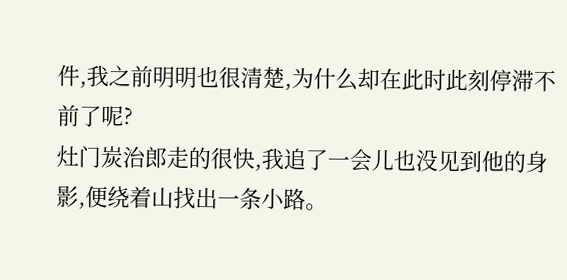件,我之前明明也很清楚,为什么却在此时此刻停滞不前了呢?
灶门炭治郎走的很快,我追了一会儿也没见到他的身影,便绕着山找出一条小路。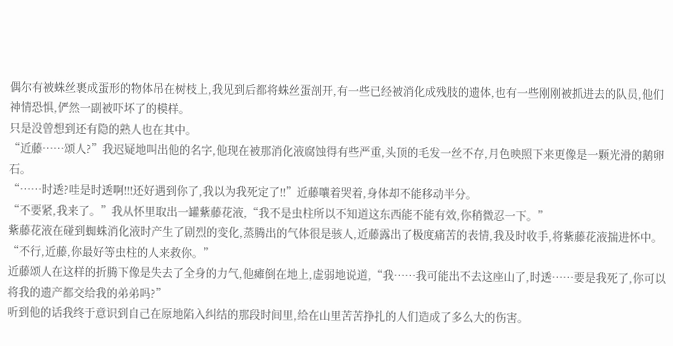偶尔有被蛛丝裹成蛋形的物体吊在树枝上,我见到后都将蛛丝蛋剖开,有一些已经被消化成残肢的遗体,也有一些刚刚被抓进去的队员,他们神情恐惧,俨然一副被吓坏了的模样。
只是没曾想到还有隐的熟人也在其中。
“近藤……颂人?”我迟疑地叫出他的名字,他现在被那消化液腐蚀得有些严重,头顶的毛发一丝不存,月色映照下来更像是一颗光滑的鹅卵石。
“……时透?哇是时透啊!!!还好遇到你了,我以为我死定了!!”近藤嚷着哭着,身体却不能移动半分。
“不要紧,我来了。”我从怀里取出一罐紫藤花液,“我不是虫柱所以不知道这东西能不能有效,你稍微忍一下。”
紫藤花液在碰到蜘蛛消化液时产生了剧烈的变化,蒸腾出的气体很是骇人,近藤露出了极度痛苦的表情,我及时收手,将紫藤花液揣进怀中。
“不行,近藤,你最好等虫柱的人来救你。”
近藤颂人在这样的折腾下像是失去了全身的力气,他瘫倒在地上,虚弱地说道,“我……我可能出不去这座山了,时透……要是我死了,你可以将我的遗产都交给我的弟弟吗?”
听到他的话我终于意识到自己在原地陷入纠结的那段时间里,给在山里苦苦挣扎的人们造成了多么大的伤害。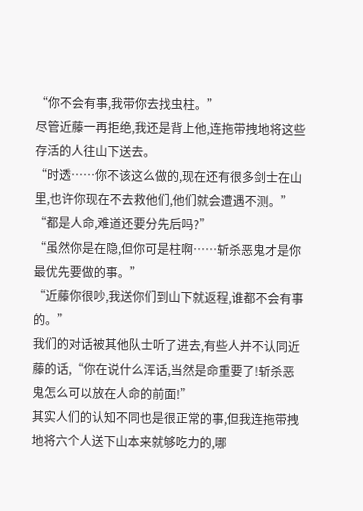“你不会有事,我带你去找虫柱。”
尽管近藤一再拒绝,我还是背上他,连拖带拽地将这些存活的人往山下送去。
“时透……你不该这么做的,现在还有很多剑士在山里,也许你现在不去救他们,他们就会遭遇不测。”
“都是人命,难道还要分先后吗?”
“虽然你是在隐,但你可是柱啊……斩杀恶鬼才是你最优先要做的事。”
“近藤你很吵,我送你们到山下就返程,谁都不会有事的。”
我们的对话被其他队士听了进去,有些人并不认同近藤的话,“你在说什么浑话,当然是命重要了!斩杀恶鬼怎么可以放在人命的前面!”
其实人们的认知不同也是很正常的事,但我连拖带拽地将六个人送下山本来就够吃力的,哪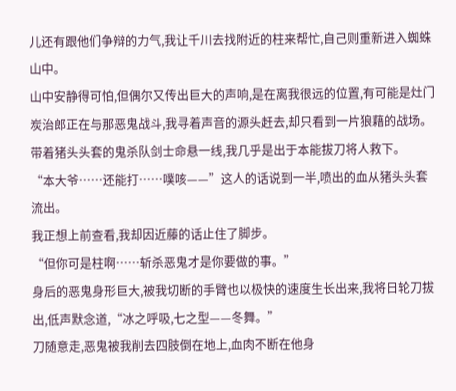儿还有跟他们争辩的力气,我让千川去找附近的柱来帮忙,自己则重新进入蜘蛛山中。
山中安静得可怕,但偶尔又传出巨大的声响,是在离我很远的位置,有可能是灶门炭治郎正在与那恶鬼战斗,我寻着声音的源头赶去,却只看到一片狼藉的战场。
带着猪头头套的鬼杀队剑士命悬一线,我几乎是出于本能拔刀将人救下。
“本大爷……还能打……噗咳——”这人的话说到一半,喷出的血从猪头头套流出。
我正想上前查看,我却因近藤的话止住了脚步。
“但你可是柱啊……斩杀恶鬼才是你要做的事。”
身后的恶鬼身形巨大,被我切断的手臂也以极快的速度生长出来,我将日轮刀拔出,低声默念道,“冰之呼吸,七之型——冬舞。”
刀随意走,恶鬼被我削去四肢倒在地上,血肉不断在他身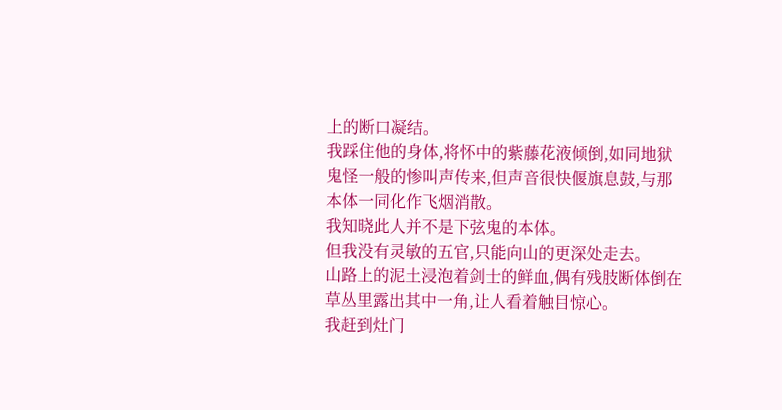上的断口凝结。
我踩住他的身体,将怀中的紫藤花液倾倒,如同地狱鬼怪一般的惨叫声传来,但声音很快偃旗息鼓,与那本体一同化作飞烟消散。
我知晓此人并不是下弦鬼的本体。
但我没有灵敏的五官,只能向山的更深处走去。
山路上的泥土浸泡着剑士的鲜血,偶有残肢断体倒在草丛里露出其中一角,让人看着触目惊心。
我赶到灶门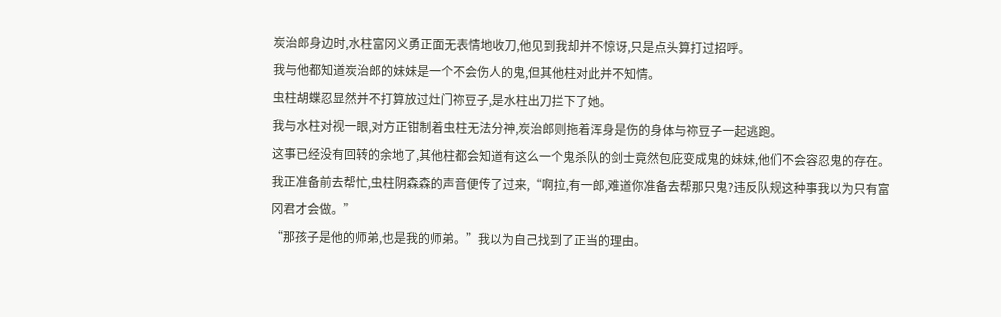炭治郎身边时,水柱富冈义勇正面无表情地收刀,他见到我却并不惊讶,只是点头算打过招呼。
我与他都知道炭治郎的妹妹是一个不会伤人的鬼,但其他柱对此并不知情。
虫柱胡蝶忍显然并不打算放过灶门祢豆子,是水柱出刀拦下了她。
我与水柱对视一眼,对方正钳制着虫柱无法分神,炭治郎则拖着浑身是伤的身体与祢豆子一起逃跑。
这事已经没有回转的余地了,其他柱都会知道有这么一个鬼杀队的剑士竟然包庇变成鬼的妹妹,他们不会容忍鬼的存在。
我正准备前去帮忙,虫柱阴森森的声音便传了过来,“啊拉,有一郎,难道你准备去帮那只鬼?违反队规这种事我以为只有富冈君才会做。”
“那孩子是他的师弟,也是我的师弟。”我以为自己找到了正当的理由。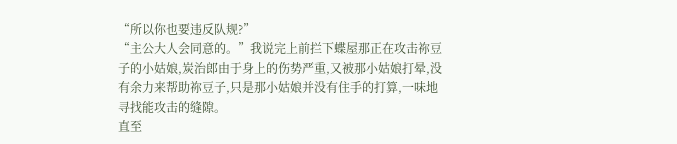“所以你也要违反队规?”
“主公大人会同意的。”我说完上前拦下蝶屋那正在攻击祢豆子的小姑娘,炭治郎由于身上的伤势严重,又被那小姑娘打晕,没有余力来帮助祢豆子,只是那小姑娘并没有住手的打算,一味地寻找能攻击的缝隙。
直至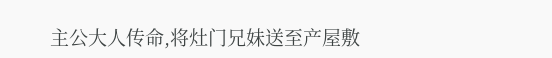主公大人传命,将灶门兄妹送至产屋敷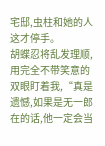宅邸,虫柱和她的人这才停手。
胡蝶忍将乱发理顺,用完全不带笑意的双眼盯着我,“真是遗憾,如果是无一郎在的话,他一定会当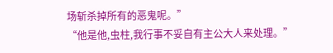场斩杀掉所有的恶鬼呢。”
“他是他,虫柱,我行事不妥自有主公大人来处理。”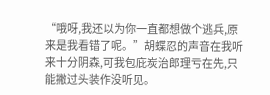“哦呀,我还以为你一直都想做个逃兵,原来是我看错了呢。”胡蝶忍的声音在我听来十分阴森,可我包庇炭治郎理亏在先,只能撇过头装作没听见。